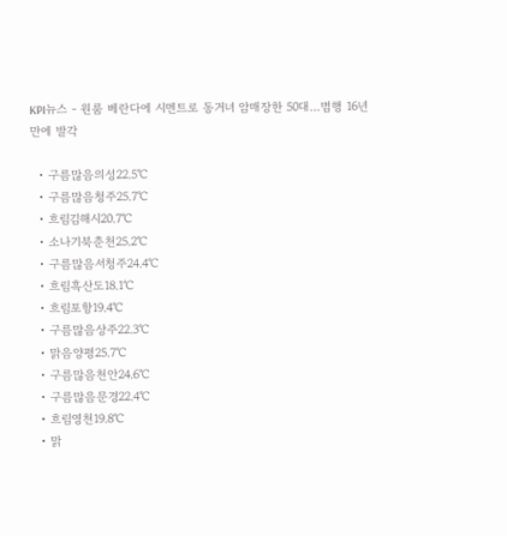KPI뉴스 - 원룸 베란다에 시멘트로 동거녀 암매장한 50대…범행 16년만에 발각

  • 구름많음의성22.5℃
  • 구름많음청주25.7℃
  • 흐림김해시20.7℃
  • 소나기북춘천25.2℃
  • 구름많음서청주24.4℃
  • 흐림흑산도18.1℃
  • 흐림포항19.4℃
  • 구름많음상주22.3℃
  • 맑음양평25.7℃
  • 구름많음천안24.6℃
  • 구름많음문경22.4℃
  • 흐림영천19.8℃
  • 맑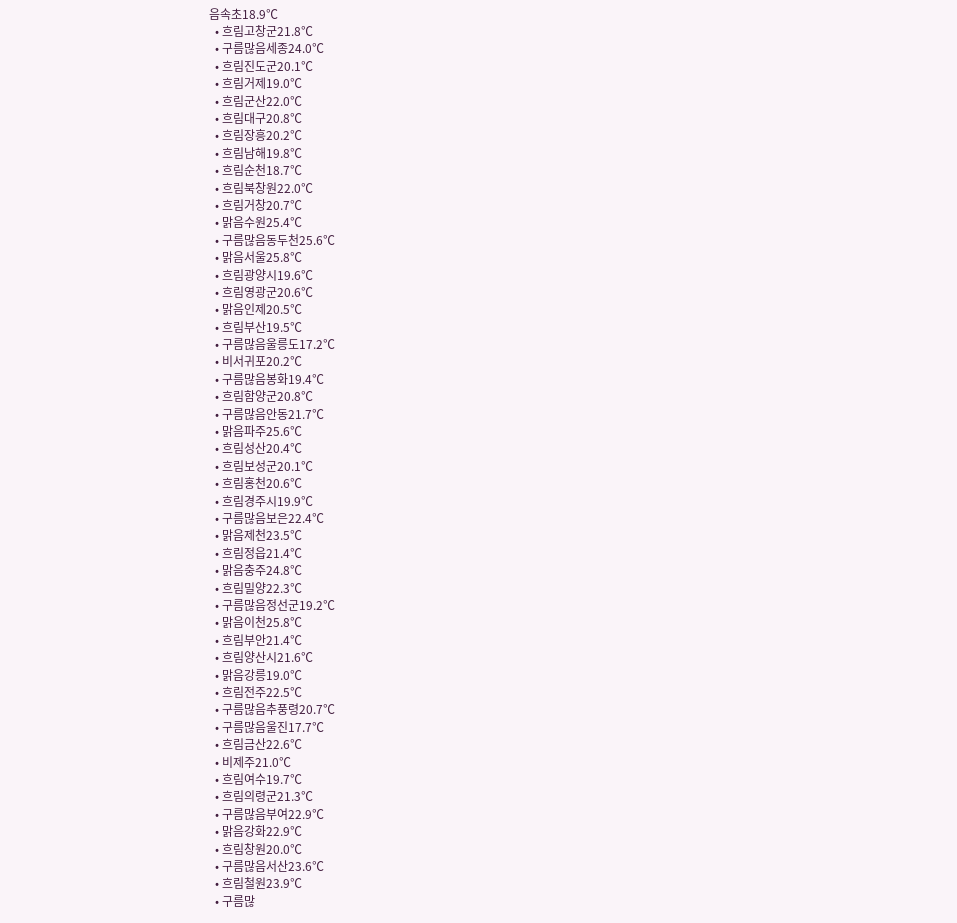음속초18.9℃
  • 흐림고창군21.8℃
  • 구름많음세종24.0℃
  • 흐림진도군20.1℃
  • 흐림거제19.0℃
  • 흐림군산22.0℃
  • 흐림대구20.8℃
  • 흐림장흥20.2℃
  • 흐림남해19.8℃
  • 흐림순천18.7℃
  • 흐림북창원22.0℃
  • 흐림거창20.7℃
  • 맑음수원25.4℃
  • 구름많음동두천25.6℃
  • 맑음서울25.8℃
  • 흐림광양시19.6℃
  • 흐림영광군20.6℃
  • 맑음인제20.5℃
  • 흐림부산19.5℃
  • 구름많음울릉도17.2℃
  • 비서귀포20.2℃
  • 구름많음봉화19.4℃
  • 흐림함양군20.8℃
  • 구름많음안동21.7℃
  • 맑음파주25.6℃
  • 흐림성산20.4℃
  • 흐림보성군20.1℃
  • 흐림홍천20.6℃
  • 흐림경주시19.9℃
  • 구름많음보은22.4℃
  • 맑음제천23.5℃
  • 흐림정읍21.4℃
  • 맑음충주24.8℃
  • 흐림밀양22.3℃
  • 구름많음정선군19.2℃
  • 맑음이천25.8℃
  • 흐림부안21.4℃
  • 흐림양산시21.6℃
  • 맑음강릉19.0℃
  • 흐림전주22.5℃
  • 구름많음추풍령20.7℃
  • 구름많음울진17.7℃
  • 흐림금산22.6℃
  • 비제주21.0℃
  • 흐림여수19.7℃
  • 흐림의령군21.3℃
  • 구름많음부여22.9℃
  • 맑음강화22.9℃
  • 흐림창원20.0℃
  • 구름많음서산23.6℃
  • 흐림철원23.9℃
  • 구름많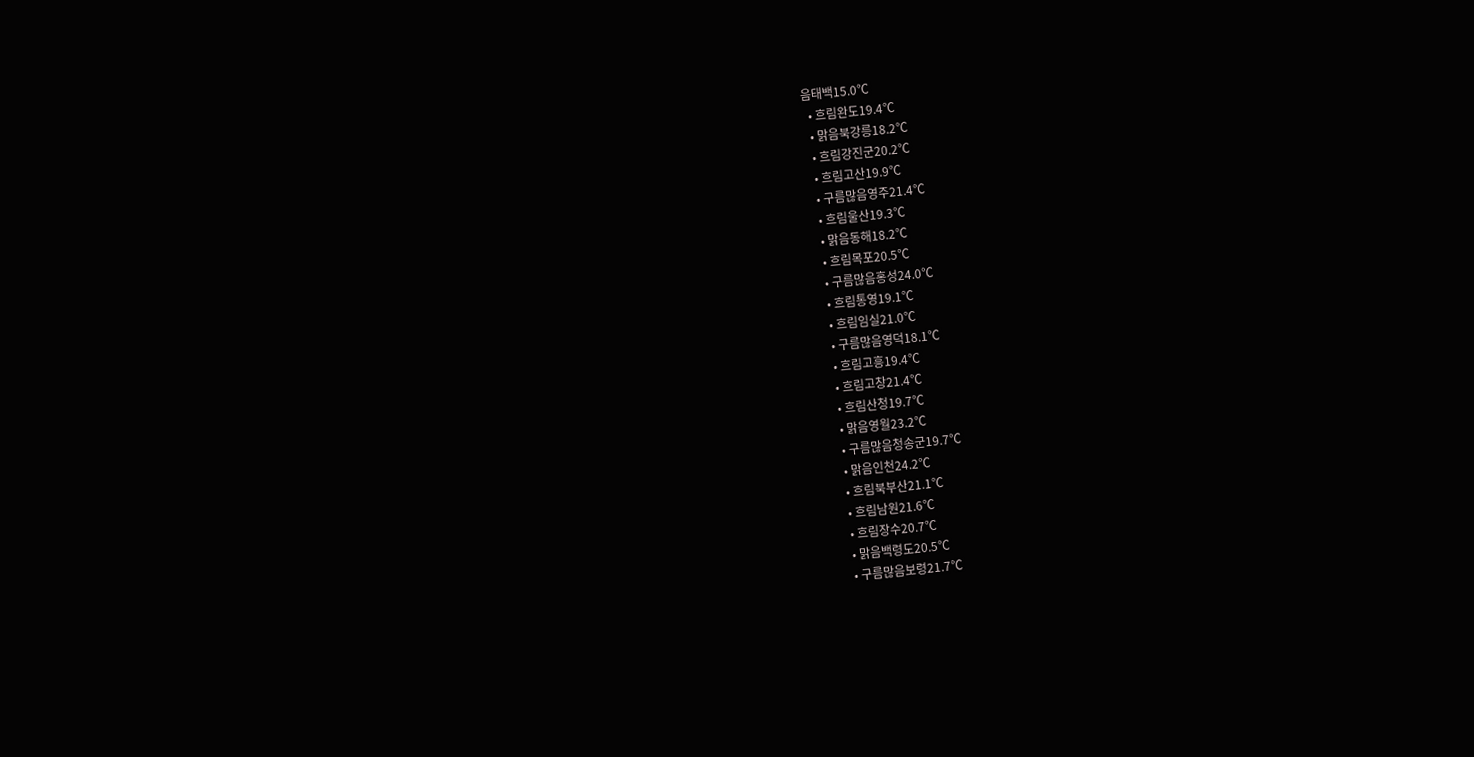음태백15.0℃
  • 흐림완도19.4℃
  • 맑음북강릉18.2℃
  • 흐림강진군20.2℃
  • 흐림고산19.9℃
  • 구름많음영주21.4℃
  • 흐림울산19.3℃
  • 맑음동해18.2℃
  • 흐림목포20.5℃
  • 구름많음홍성24.0℃
  • 흐림통영19.1℃
  • 흐림임실21.0℃
  • 구름많음영덕18.1℃
  • 흐림고흥19.4℃
  • 흐림고창21.4℃
  • 흐림산청19.7℃
  • 맑음영월23.2℃
  • 구름많음청송군19.7℃
  • 맑음인천24.2℃
  • 흐림북부산21.1℃
  • 흐림남원21.6℃
  • 흐림장수20.7℃
  • 맑음백령도20.5℃
  • 구름많음보령21.7℃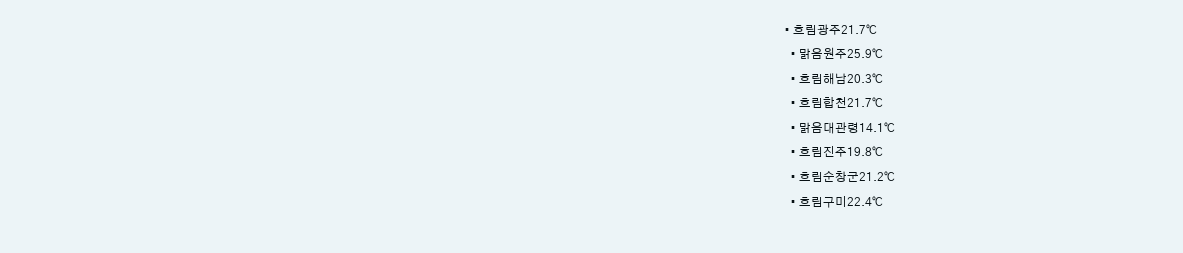• 흐림광주21.7℃
  • 맑음원주25.9℃
  • 흐림해남20.3℃
  • 흐림합천21.7℃
  • 맑음대관령14.1℃
  • 흐림진주19.8℃
  • 흐림순창군21.2℃
  • 흐림구미22.4℃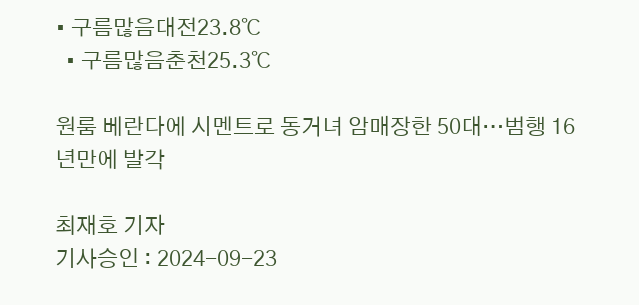• 구름많음대전23.8℃
  • 구름많음춘천25.3℃

원룸 베란다에 시멘트로 동거녀 암매장한 50대…범행 16년만에 발각

최재호 기자
기사승인 : 2024-09-23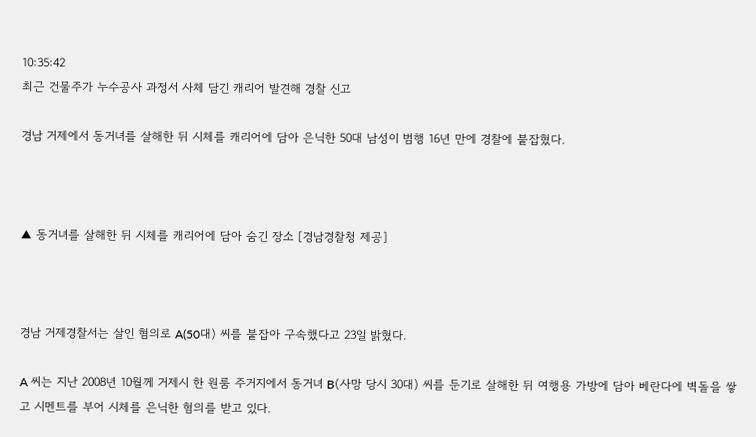10:35:42
최근 건물주가 누수공사 과정서 사체 담긴 캐리어 발견해 경찰 신고

경남 거제에서 동거녀를 살해한 뒤 시체를 캐리어에 담아 은닉한 50대 남성이 범행 16년 만에 경찰에 붙잡혔다.



▲ 동거녀를 살해한 뒤 시체를 캐리어에 담아 숨긴 장소 [경남경찰청 제공]



경남 거제경찰서는 살인 혐의로 A(50대) 씨를 붙잡아 구속했다고 23일 밝혔다.

A 씨는 지난 2008년 10월께 거제시 한 원룸 주거지에서 동거녀 B(사망 당시 30대) 씨를 둔기로 살해한 뒤 여행용 가방에 담아 베란다에 벽돌을 쌓고 시멘트를 부어 시체를 은닉한 혐의를 받고 있다.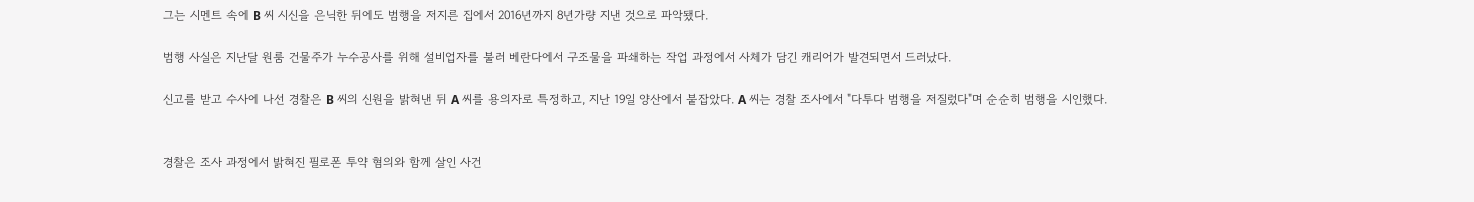그는 시멘트 속에 B 씨 시신을 은닉한 뒤에도 범행을 저지른 집에서 2016년까지 8년가량 지낸 것으로 파악됐다.

범행 사실은 지난달 원룸 건물주가 누수공사를 위해 설비업자를 불러 베란다에서 구조물을 파쇄하는 작업 과정에서 사체가 담긴 캐리어가 발견되면서 드러났다.

신고를 받고 수사에 나선 경찰은 B 씨의 신원을 밝혀낸 뒤 A 씨를 용의자로 특정하고, 지난 19일 양산에서 붙잡았다. A 씨는 경찰 조사에서 "다투다 범행을 저질렀다"며 순순히 범행을 시인했다.


경찰은 조사 과정에서 밝혀진 필로폰 투약 혐의와 함께 살인 사건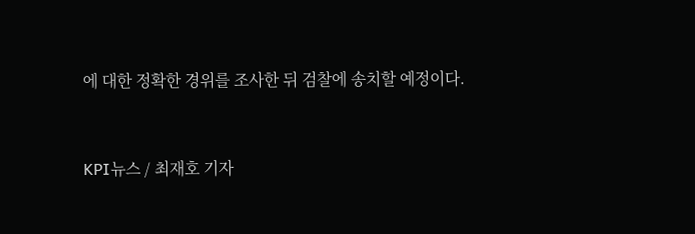에 대한 정확한 경위를 조사한 뒤 검찰에 송치할 예정이다.


KPI뉴스 / 최재호 기자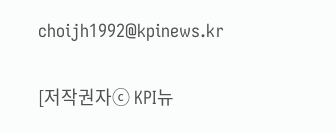choijh1992@kpinews.kr

[저작권자ⓒ KPI뉴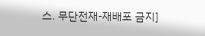스. 무단전재-재배포 금지]